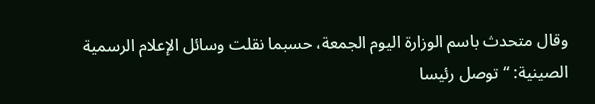وقال متحدث باسم الوزارة اليوم الجمعة، حسبما نقلت وسائل الإعلام الرسمية الصينية: “توصل رئيسا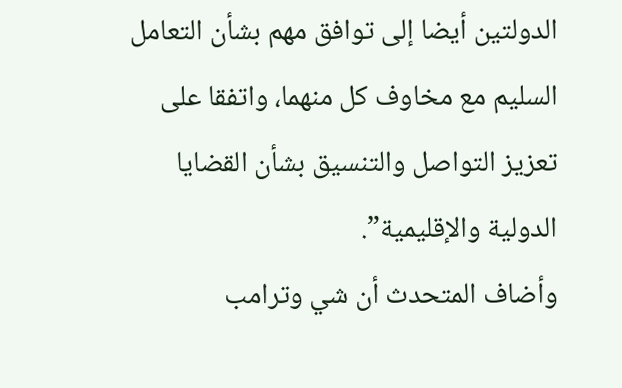الدولتين أيضا إلى توافق مهم بشأن التعامل السليم مع مخاوف كل منهما، واتفقا على تعزيز التواصل والتنسيق بشأن القضايا الدولية والإقليمية”.
وأضاف المتحدث أن شي وترامب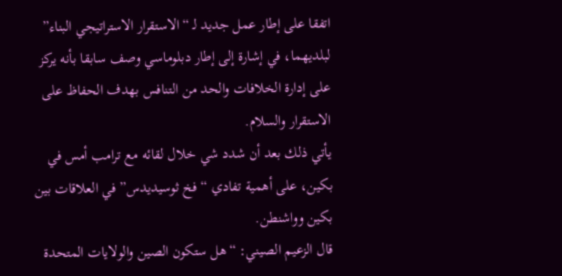اتفقا على إطار عمل جديد لـ “الاستقرار الاستراتيجي البناء” لبلديهما، في إشارة إلى إطار دبلوماسي وصف سابقا بأنه يركز على إدارة الخلافات والحد من التنافس بهدف الحفاظ على الاستقرار والسلام.
يأتي ذلك بعد أن شدد شي خلال لقائه مع ترامب أمس في بكين، على أهمية تفادي “فخ ثوسيديدس” في العلاقات بين بكين وواشنطن.
قال الزعيم الصيني: “هل ستكون الصين والولايات المتحدة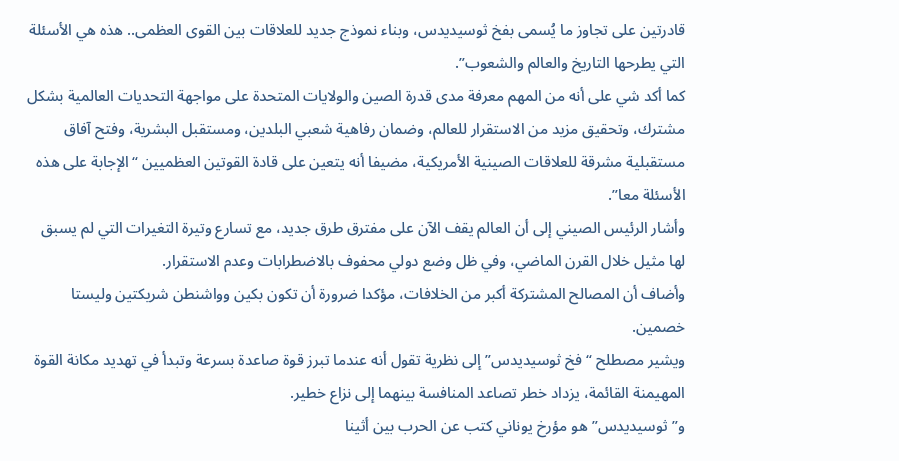قادرتين على تجاوز ما يُسمى بفخ ثوسيديدس، وبناء نموذج جديد للعلاقات بين القوى العظمى.. هذه هي الأسئلة التي يطرحها التاريخ والعالم والشعوب”.
كما أكد شي على أنه من المهم معرفة مدى قدرة الصين والولايات المتحدة على مواجهة التحديات العالمية بشكل مشترك، وتحقيق مزيد من الاستقرار للعالم، وضمان رفاهية شعبي البلدين، ومستقبل البشرية، وفتح آفاق مستقبلية مشرقة للعلاقات الصينية الأمريكية، مضيفا أنه يتعين على قادة القوتين العظميين “الإجابة على هذه الأسئلة معا”.
وأشار الرئيس الصيني إلى أن العالم يقف الآن على مفترق طرق جديد، مع تسارع وتيرة التغيرات التي لم يسبق لها مثيل خلال القرن الماضي، وفي ظل وضع دولي محفوف بالاضطرابات وعدم الاستقرار.
وأضاف أن المصالح المشتركة أكبر من الخلافات، مؤكدا ضرورة أن تكون بكين وواشنطن شريكتين وليستا خصمين.
ويشير مصطلح “فخ ثوسيديدس” إلى نظرية تقول أنه عندما تبرز قوة صاعدة بسرعة وتبدأ في تهديد مكانة القوة المهيمنة القائمة، يزداد خطر تصاعد المنافسة بينهما إلى نزاع خطير.
و”ثوسيديدس” هو مؤرخ يوناني كتب عن الحرب بين أثينا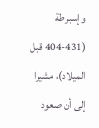وإسبرطة (431-404 قبل الميلاد)، مشيرا إلى أن صعود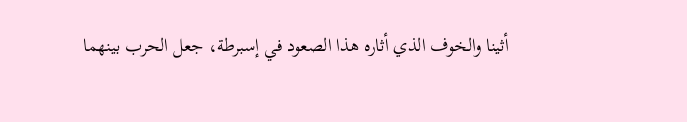أثينا والخوف الذي أثاره هذا الصعود في إسبرطة، جعل الحرب بينهما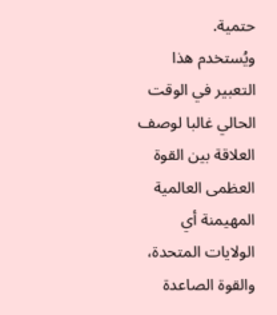حتمية.
ويُستخدم هذا التعبير في الوقت الحالي غالبا لوصف العلاقة بين القوة العظمى العالمية المهيمنة أي الولايات المتحدة، والقوة الصاعدة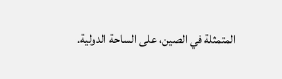المتمثلة في الصين، على الساحة الدولية.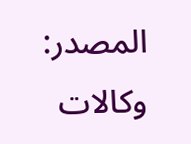المصدر: وكالات